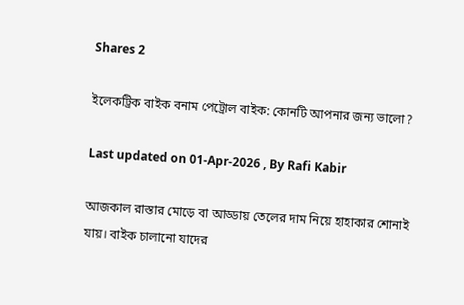Shares 2

ইলেকট্রিক বাইক বনাম পেট্রোল বাইক: কোনটি আপনার জন্য ভালো?

Last updated on 01-Apr-2026 , By Rafi Kabir

আজকাল রাস্তার মোড়ে বা আড্ডায় তেলের দাম নিয়ে হাহাকার শোনাই যায়। বাইক চালানো যাদের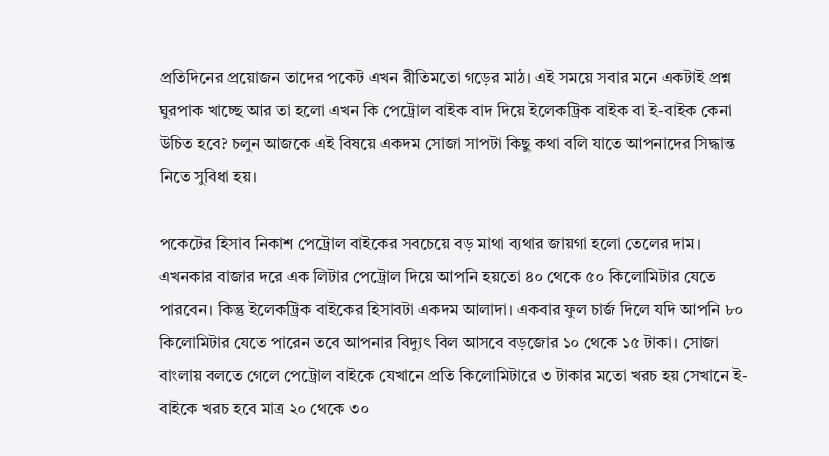প্রতিদিনের প্রয়োজন তাদের পকেট এখন রীতিমতো গড়ের মাঠ। এই সময়ে সবার মনে একটাই প্রশ্ন ঘুরপাক খাচ্ছে আর তা হলো এখন কি পেট্রোল বাইক বাদ দিয়ে ইলেকট্রিক বাইক বা ই-বাইক কেনা উচিত হবে? চলুন আজকে এই বিষয়ে একদম সোজা সাপটা কিছু কথা বলি যাতে আপনাদের সিদ্ধান্ত নিতে সুবিধা হয়।

পকেটের হিসাব নিকাশ পেট্রোল বাইকের সবচেয়ে বড় মাথা ব্যথার জায়গা হলো তেলের দাম। এখনকার বাজার দরে এক লিটার পেট্রোল দিয়ে আপনি হয়তো ৪০ থেকে ৫০ কিলোমিটার যেতে পারবেন। কিন্তু ইলেকট্রিক বাইকের হিসাবটা একদম আলাদা। একবার ফুল চার্জ দিলে যদি আপনি ৮০ কিলোমিটার যেতে পারেন তবে আপনার বিদ্যুৎ বিল আসবে বড়জোর ১০ থেকে ১৫ টাকা। সোজা বাংলায় বলতে গেলে পেট্রোল বাইকে যেখানে প্রতি কিলোমিটারে ৩ টাকার মতো খরচ হয় সেখানে ই-বাইকে খরচ হবে মাত্র ২০ থেকে ৩০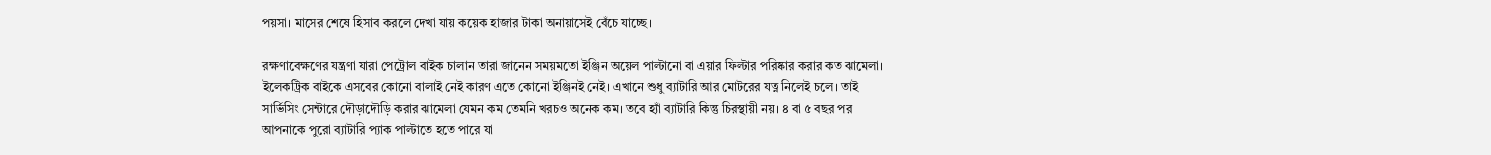পয়সা। মাসের শেষে হিসাব করলে দেখা যায় কয়েক হাজার টাকা অনায়াসেই বেঁচে যাচ্ছে।

রক্ষণাবেক্ষণের যন্ত্রণা যারা পেট্রোল বাইক চালান তারা জানেন সময়মতো ইঞ্জিন অয়েল পাল্টানো বা এয়ার ফিল্টার পরিষ্কার করার কত ঝামেলা। ইলেকট্রিক বাইকে এসবের কোনো বালাই নেই কারণ এতে কোনো ইঞ্জিনই নেই। এখানে শুধু ব্যাটারি আর মোটরের যত্ন নিলেই চলে। তাই সার্ভিসিং সেন্টারে দৌড়াদৌড়ি করার ঝামেলা যেমন কম তেমনি খরচও অনেক কম। তবে হ্যাঁ ব্যাটারি কিন্তু চিরস্থায়ী নয়। ৪ বা ৫ বছর পর আপনাকে পুরো ব্যাটারি প্যাক পাল্টাতে হতে পারে যা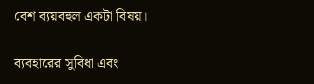বেশ ব্যয়বহুল একটা বিষয়।

ব্যবহারের সুবিধা এবং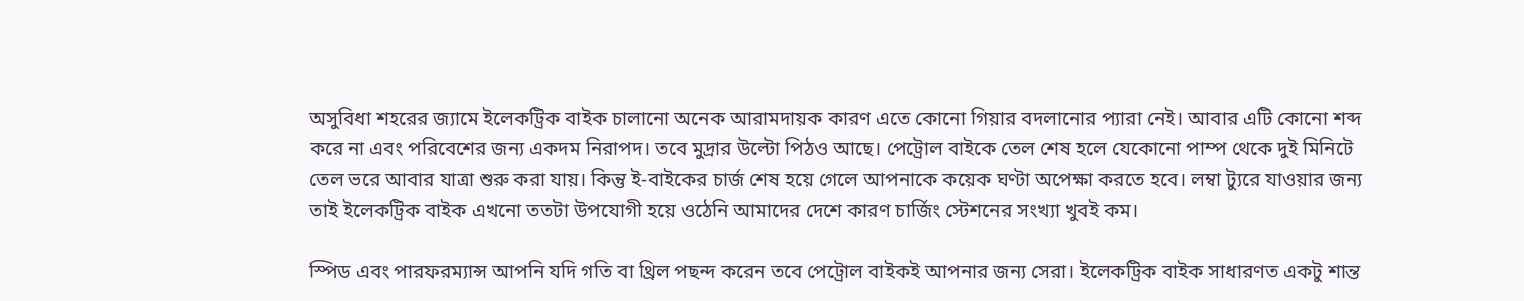অসুবিধা শহরের জ্যামে ইলেকট্রিক বাইক চালানো অনেক আরামদায়ক কারণ এতে কোনো গিয়ার বদলানোর প্যারা নেই। আবার এটি কোনো শব্দ করে না এবং পরিবেশের জন্য একদম নিরাপদ। তবে মুদ্রার উল্টো পিঠও আছে। পেট্রোল বাইকে তেল শেষ হলে যেকোনো পাম্প থেকে দুই মিনিটে তেল ভরে আবার যাত্রা শুরু করা যায়। কিন্তু ই-বাইকের চার্জ শেষ হয়ে গেলে আপনাকে কয়েক ঘণ্টা অপেক্ষা করতে হবে। লম্বা ট্যুরে যাওয়ার জন্য তাই ইলেকট্রিক বাইক এখনো ততটা উপযোগী হয়ে ওঠেনি আমাদের দেশে কারণ চার্জিং স্টেশনের সংখ্যা খুবই কম।

স্পিড এবং পারফরম্যান্স আপনি যদি গতি বা থ্রিল পছন্দ করেন তবে পেট্রোল বাইকই আপনার জন্য সেরা। ইলেকট্রিক বাইক সাধারণত একটু শান্ত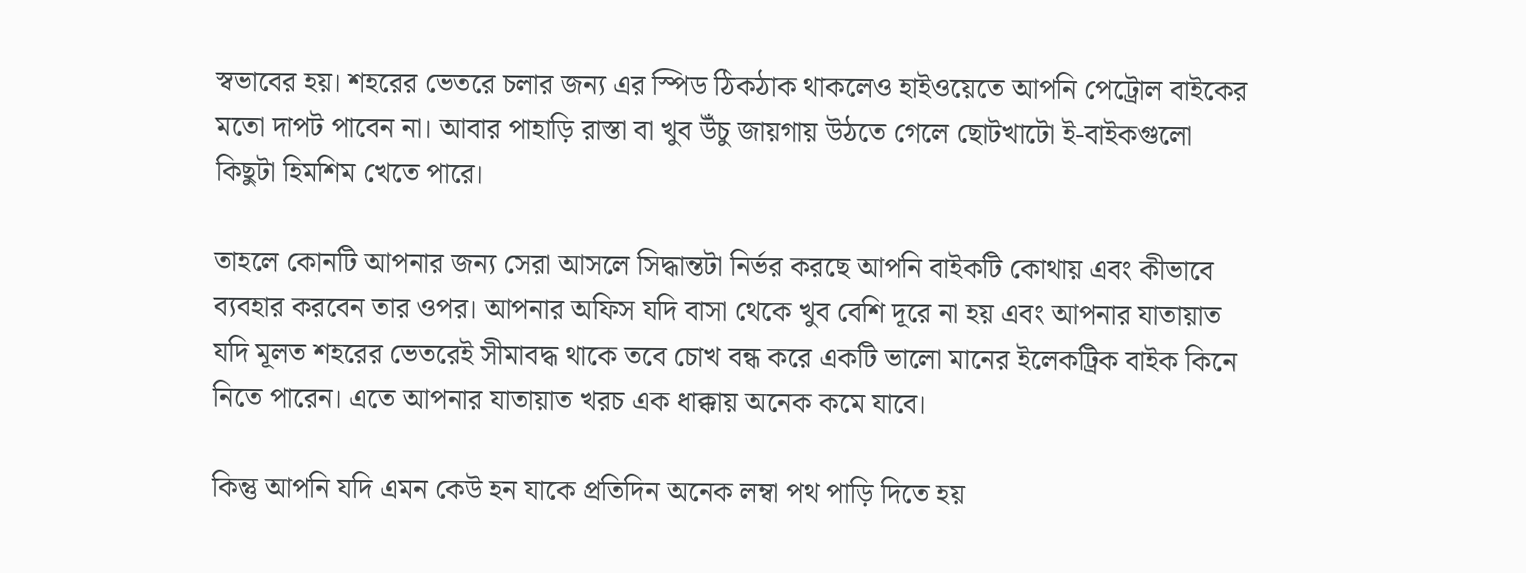স্বভাবের হয়। শহরের ভেতরে চলার জন্য এর স্পিড ঠিকঠাক থাকলেও হাইওয়েতে আপনি পেট্রোল বাইকের মতো দাপট পাবেন না। আবার পাহাড়ি রাস্তা বা খুব উঁচু জায়গায় উঠতে গেলে ছোটখাটো ই-বাইকগুলো কিছুটা হিমশিম খেতে পারে।

তাহলে কোনটি আপনার জন্য সেরা আসলে সিদ্ধান্তটা নির্ভর করছে আপনি বাইকটি কোথায় এবং কীভাবে ব্যবহার করবেন তার ওপর। আপনার অফিস যদি বাসা থেকে খুব বেশি দূরে না হয় এবং আপনার যাতায়াত যদি মূলত শহরের ভেতরেই সীমাবদ্ধ থাকে তবে চোখ বন্ধ করে একটি ভালো মানের ইলেকট্রিক বাইক কিনে নিতে পারেন। এতে আপনার যাতায়াত খরচ এক ধাক্কায় অনেক কমে যাবে।

কিন্তু আপনি যদি এমন কেউ হন যাকে প্রতিদিন অনেক লম্বা পথ পাড়ি দিতে হয়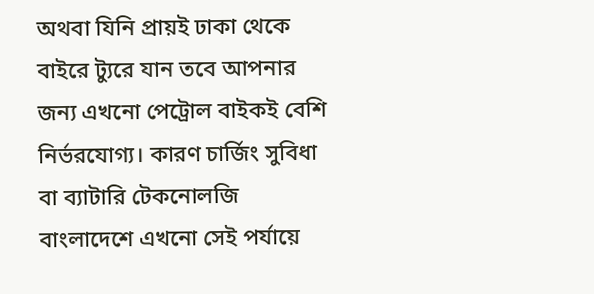অথবা যিনি প্রায়ই ঢাকা থেকে বাইরে ট্যুরে যান তবে আপনার জন্য এখনো পেট্রোল বাইকই বেশি নির্ভরযোগ্য। কারণ চার্জিং সুবিধা বা ব্যাটারি টেকনোলজি বাংলাদেশে এখনো সেই পর্যায়ে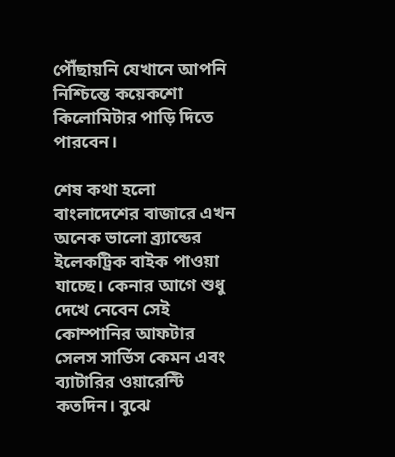পৌঁছায়নি যেখানে আপনি নিশ্চিন্তে কয়েকশো কিলোমিটার পাড়ি দিতে পারবেন।

শেষ কথা হলো বাংলাদেশের বাজারে এখন অনেক ভালো ব্র্যান্ডের ইলেকট্রিক বাইক পাওয়া যাচ্ছে। কেনার আগে শুধু দেখে নেবেন সেই কোম্পানির আফটার সেলস সার্ভিস কেমন এবং ব্যাটারির ওয়ারেন্টি কতদিন। বুঝে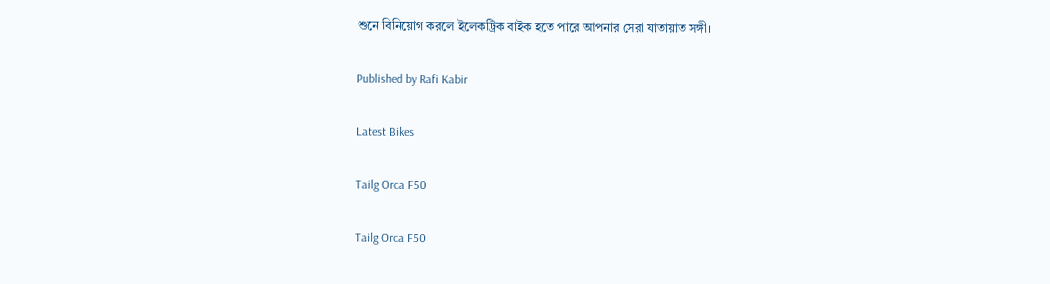শুনে বিনিয়োগ করলে ইলেকট্রিক বাইক হতে পারে আপনার সেরা যাতায়াত সঙ্গী।

Published by Rafi Kabir

Latest Bikes

Tailg Orca F50

Tailg Orca F50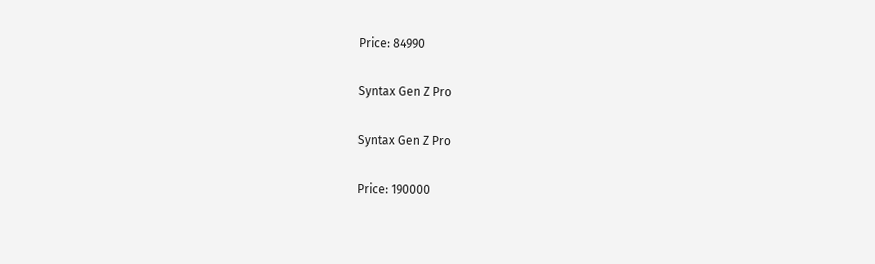Price: 84990

Syntax Gen Z Pro

Syntax Gen Z Pro

Price: 190000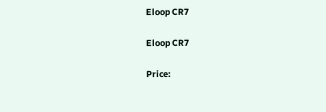Eloop CR7

Eloop CR7

Price: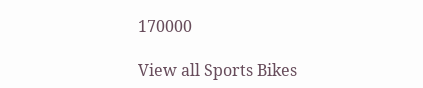170000

View all Sports Bikes